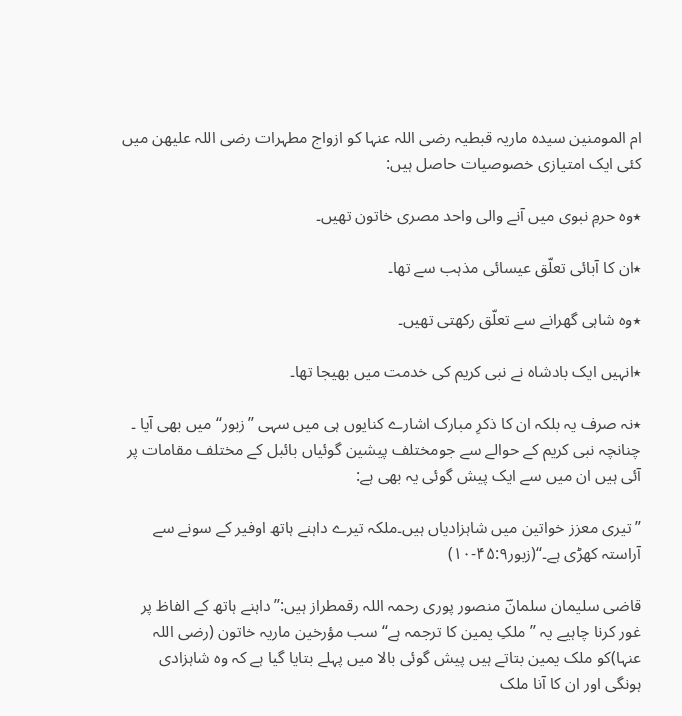ام المومنین سیدہ ماریہ قبطیہ رضی اللہ عنہا کو ازواج مطہرات رضی اللہ علیھن میں کئی ایک امتیازی خصوصیات حاصل ہیں:

٭وہ حرمِ نبوی میں آنے والی واحد مصری خاتون تھیں۔

٭ان کا آبائی تعلّق عیسائی مذہب سے تھا۔

٭وہ شاہی گھرانے سے تعلّق رکھتی تھیں۔

٭انہیں ایک بادشاہ نے نبی کریم کی خدمت میں بھیجا تھا۔

٭نہ صرف یہ بلکہ ان کا ذکرِ مبارک اشارے کنایوں ہی میں سہی ’’زبور‘‘میں بھی آیا ۔ چنانچہ نبی کریم کے حوالے سے جومختلف پیشین گوئیاں بائبل کے مختلف مقامات پر آئی ہیں ان میں سے ایک پیش گوئی یہ بھی ہے:

’’تیری معزز خواتین میں شاہزادیاں ہیں۔ملکہ تیرے داہنے ہاتھ اوفیر کے سونے سے آراستہ کھڑی ہے۔‘‘(زبور۴۵:۹-۱۰)

قاضی سلیمان سلمانؔ منصور پوری رحمہ اللہ رقمطراز ہیں:’’داہنے ہاتھ کے الفاظ پر غور کرنا چاہیے یہ ’’ملکِ یمین کا ترجمہ ہے‘‘ سب مؤرخین ماریہ خاتون (رضی اللہ عنہا)کو ملک یمین بتاتے ہیں پیش گوئی بالا میں پہلے بتایا گیا ہے کہ وہ شاہزادی ہونگی اور ان کا آنا ملک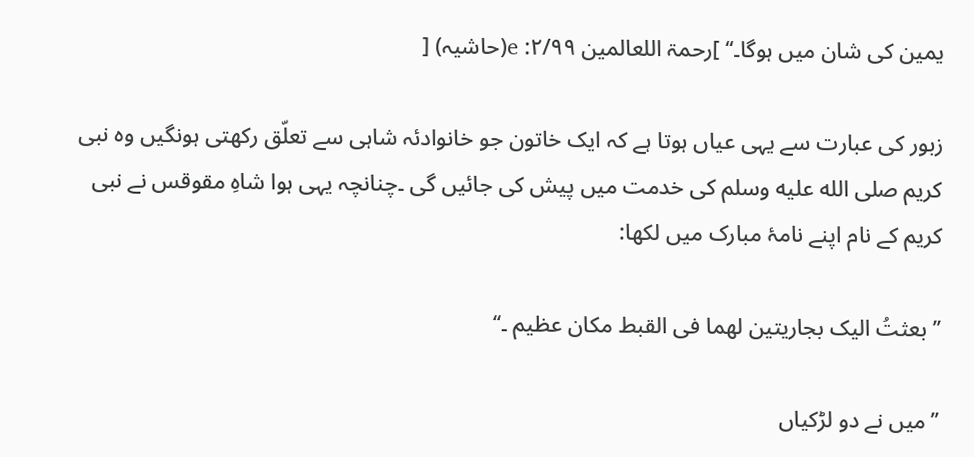یمین کی شان میں ہوگا۔‘‘ ]رحمۃ اللعالمین e :۲/۹۹(حاشیہ) [

زبور کی عبارت سے یہی عیاں ہوتا ہے کہ ایک خاتون جو خانوادئہ شاہی سے تعلّق رکھتی ہونگیں وہ نبی کریم صلى الله عليه وسلم کی خدمت میں پیش کی جائیں گی ۔چنانچہ یہی ہوا شاہِ مقوقس نے نبی کریم کے نام اپنے نامۂ مبارک میں لکھا:

’’ بعثتُ الیک بجاریتین لھما فی القبط مکان عظیم ۔‘‘

’’میں نے دو لڑکیاں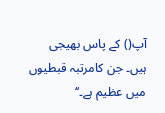آپ() کے پاس بھیجی ہیں۔ جن کامرتبہ قبطیوں میں عظیم ہے۔‘‘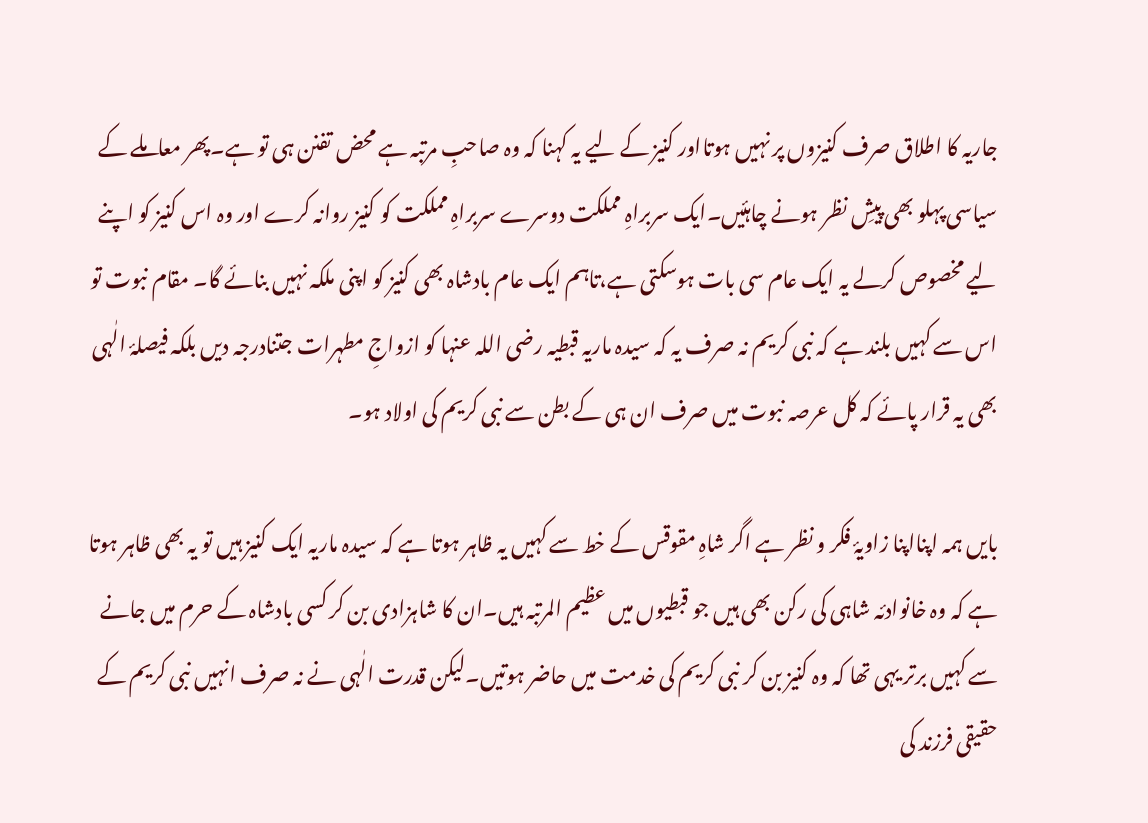جاریہ کا اطلاق صرف کنیزوں پر نہیں ہوتااور کنیز کے لیے یہ کہنا کہ وہ صاحبِ مرتبہ ہے محض تفنن ہی تو ہے۔پھر معاملے کے سیاسی پہلو بھی پیشِ نظر ہونے چاہئیں۔ایک سربراہِ مملکت دوسرے سربراہِ مملکت کو کنیز روانہ کرے اور وہ اس کنیز کو اپنے لیے مخصوص کرلے یہ ایک عام سی بات ہوسکتی ہے،تاہم ایک عام بادشاہ بھی کنیز کو اپنی ملکہ نہیں بنائے گا۔ مقام نبوت تو اس سے کہیں بلند ہے کہ نبی کریم نہ صرف یہ کہ سیدہ ماریہ قبطیہ رضی اللہ عنہا کو ازواجِ مطہرات جتنادرجہ دیں بلکہ فیصلۂ الٰہی بھی یہ قرار پائے کہ کل عرصہ نبوت میں صرف ان ہی کے بطن سے نبی کریم کی اولاد ہو۔

بایں ہمہ اپنااپنا زاویۂ فکر و نظر ہے اگر شاہِ مقوقس کے خط سے کہیں یہ ظاہر ہوتا ہے کہ سیدہ ماریہ ایک کنیز ہیں تو یہ بھی ظاہر ہوتا ہے کہ وہ خانوادئہ شاہی کی رکن بھی ہیں جو قبطیوں میں عظیم المرتبہ ہیں۔ان کا شاہزادی بن کر کسی بادشاہ کے حرم میں جانے سے کہیں برتر یہی تھا کہ وہ کنیز بن کر نبی کریم کی خدمت میں حاضر ہوتیں۔لیکن قدرت الٰہی نے نہ صرف انہیں نبی کریم کے حقیقی فرزند کی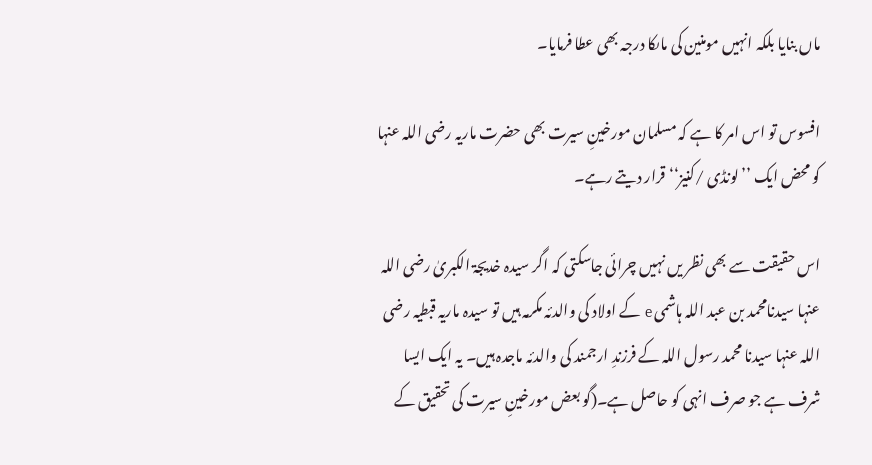ماں بنایا بلکہ انہیں مومنین کی ماںکا درجہ بھی عطا فرمایا۔

افسوس تو اس امر کا ہے کہ مسلمان مورخینِ سیرت بھی حضرت ماریہ رضی اللہ عنہا کو محض ایک ’’لونڈی /کنیز‘‘قرار دیتے رہے۔

اس حقیقت سے بھی نظر یں نہیں چرائی جاسکتی کہ اگر سیدہ خدیجۃ الکبریٰ رضی اللہ عنہا سیدنامحمد بن عبد اللہ ہاشمی e کے اولاد کی والدئہ مکرمہ ہیں تو سیدہ ماریہ قبطیہ رضی اللہ عنہا سیدنا محمد رسول اللہ کے فرزندِ ارجمند کی والدئہ ماجدہ ہیں۔ یہ ایک ایسا شرف ہے جو صرف انہی کو حاصل ہے۔(گو بعض مورخینِ سیرت کی تحقیق کے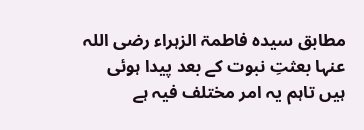مطابق سیدہ فاطمۃ الزہراء رضی اللہ عنہا بعثتِ نبوت کے بعد پیدا ہوئی ہیں تاہم یہ امر مختلف فیہ ہے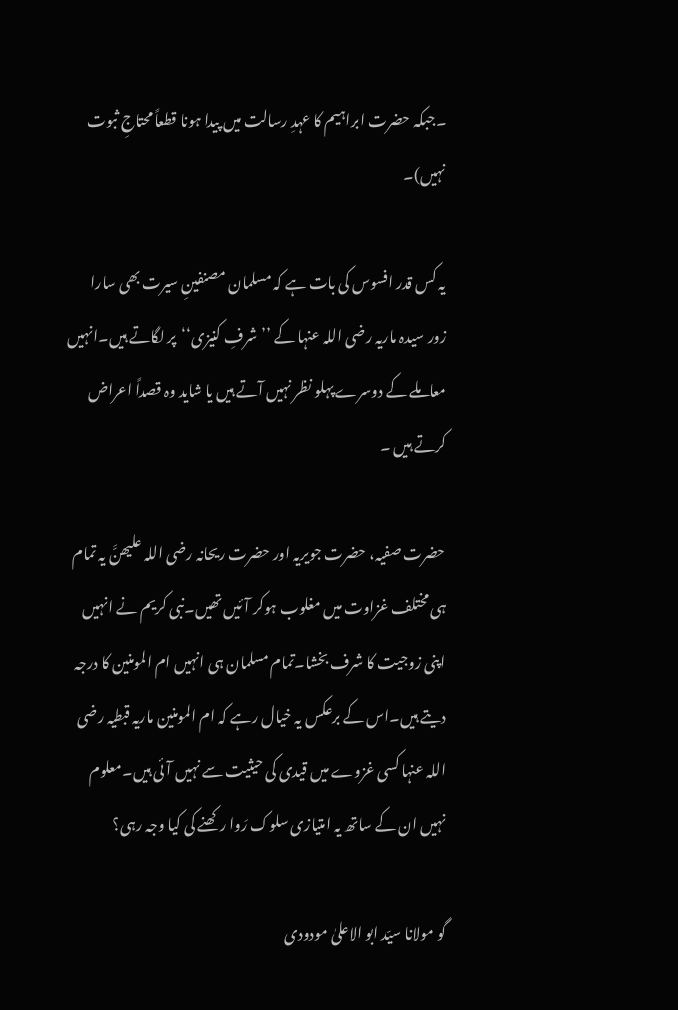۔جبکہ حضرت ابراہیم کا عہدِ رسالت میں پیدا ہونا قطعاً محتاجِ ثبوت نہیں)۔

یہ کس قدر افسوس کی بات ہے کہ مسلمان مصنفینِ سیرت بھی سارا زور سیدہ ماریہ رضی اللہ عنہا کے ’’شرفِ کنیزی‘‘پر لگاتے ہیں۔انہیں معاملے کے دوسرے پہلو نظر نہیں آتے ہیں یا شاید وہ قصداً اعراض کرتے ہیں ۔

حضرت صفیہ، حضرت جویریہ اور حضرت ریحانہ رضی اللہ علیھنَّ یہ تمام ہی مختلف غزاوت میں مغلوب ہوکر آئیں تھیں۔نبی کریم نے انہیں اپنی زوجیت کا شرف بخشا۔تمام مسلمان ہی انہیں ام المومنین کا درجہ دیتے ہیں۔اس کے برعکس یہ خیال رہے کہ ام المومنین ماریہ قبطیہ رضی اللہ عنہا کسی غزوے میں قیدی کی حیثیت سے نہیں آئی ہیں۔معلوم نہیں ان کے ساتھ یہ امتیازی سلوک رَوا رکھنے کی کیا وجہ رہی؟

گو مولانا سیّد ابو الاعلیٰ مودودی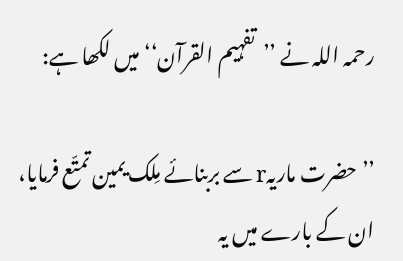رحمہ اللہ نے ’’تفہیم القرآن‘‘میں لکھا ہے:

’’حضرت ماریہr سے بربنائے مِلک یمین تمتّع فرمایا، ان کے بارے میں یہ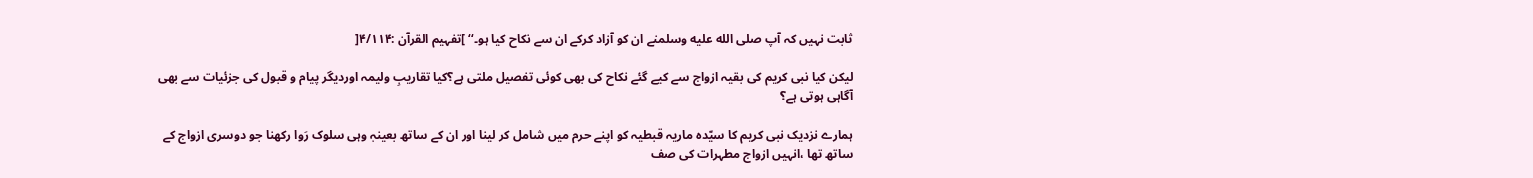ثابت نہیں کہ آپ صلى الله عليه وسلمنے ان کو آزاد کرکے ان سے نکاح کیا ہو۔‘‘ ]تفہیم القرآن :۴/۱۱۴[

لیکن کیا نبی کریم کی بقیہ ازواج سے کیے گئے نکاح کی بھی کوئی تفصیل ملتی ہے؟کیا تقاریبِ ولیمہ اوردیگر پیام و قبول کی جزئیات سے بھی آگاہی ہوتی ہے؟

ہمارے نزدیک نبی کریم کا سیّدہ ماریہ قبطیہ کو اپنے حرم میں شامل کر لینا اور ان کے ساتھ بعینہٖ وہی سلوک رَوا رکھنا جو دوسری ازواج کے ساتھ تھا ،انہیں ازواج مطہرات کی صف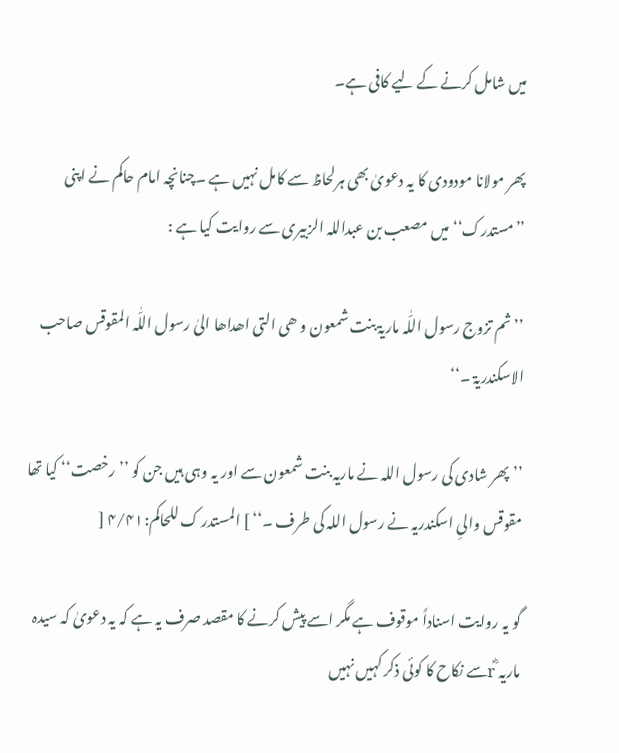میں شامل کرنے کے لیے کافی ہے۔

پھر مولانا مودودی کا یہ دعویٰ بھی ہرلحاظ سے کامل نہیں ہے ۔چنانچہ امام حاکم نے اپنی ’’مستدرک‘‘میں مصعب بن عبداللہ الزبیری سے روایت کیا ہے :

’’ ثم تزوج رسول اللّٰہ ماریۃ بنت شمعون و ھی التی اھداھا الیٰ رسول اللّٰہ المقوقس صاحب الاسکندریۃ ۔‘‘

’’پھر شادی کی رسول اللہ نے ماریہ بنت شمعون سے اور یہ وہی ہیں جن کو ’’رخصت‘‘ کیا تھا مقوقس والیِ اسکندریہ نے رسول اللہ کی طرف ۔‘‘ ] المستدر ک للحاکم:۴/۴۱ [

گو یہ روایت اسناداً موقوف ہے مگر اسے پیش کرنے کا مقصد صرف یہ ہے کہ یہ دعویٰ کہ سیدہ ماریہ ؓrسے نکاح کا کوئی ذکر کہیں نہیں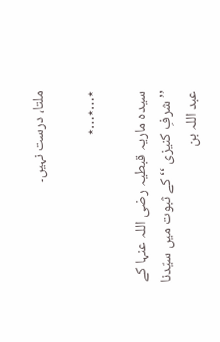ملتا، درست نہیں۔

٭…٭…٭

سیدہ ماریہ قبطیہ رضی اللہ عنہا کے ’’ شرفِ کنیزی ‘‘کے ثبوت میں سیّدنا عبد اللہ بن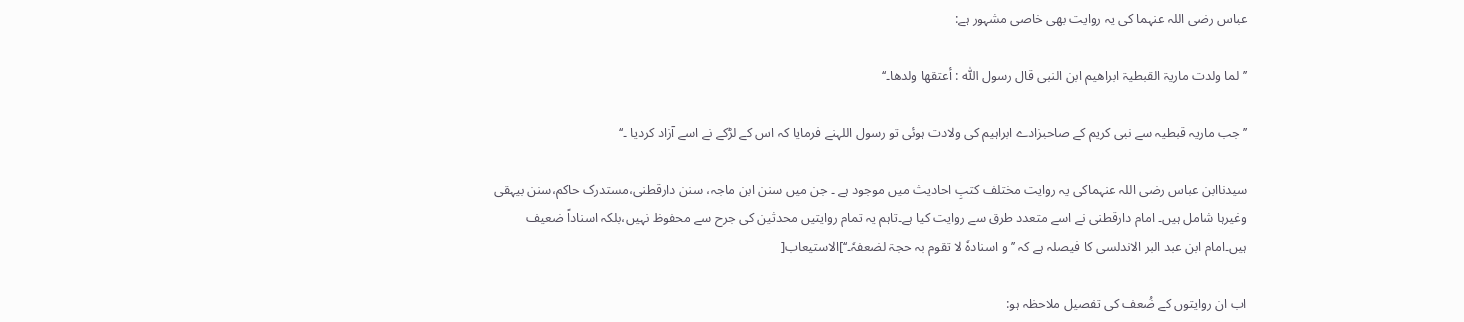عباس رضی اللہ عنہما کی یہ روایت بھی خاصی مشہور ہے:

’’ لما ولدت ماریۃ القبطیۃ ابراھیم ابن النبی قال رسول اللّٰہ : أعتقھا ولدھا۔‘‘

’’جب ماریہ قبطیہ سے نبی کریم کے صاحبزادے ابراہیم کی ولادت ہوئی تو رسول اللہنے فرمایا کہ اس کے لڑکے نے اسے آزاد کردیا ۔‘‘

سیدناابن عباس رضی اللہ عنہماکی یہ روایت مختلف کتبِ احادیث میں موجود ہے ۔ جن میں سنن ابن ماجہ، سنن دارقطنی،مستدرک حاکم،سنن بیہقی وغیرہا شامل ہیں۔ امام دارقطنی نے اسے متعدد طرق سے روایت کیا ہے۔تاہم یہ تمام روایتیں محدثین کی جرح سے محفوظ نہیں،بلکہ اسناداً ضعیف ہیں۔امام ابن عبد البر الاندلسی کا فیصلہ ہے کہ ’’ و اسنادہٗ لا تقوم بہ حجۃ لضعفہٗ۔‘‘]الاستیعاب[

اب ان روایتوں کے ضُعف کی تفصیل ملاحظہ ہو: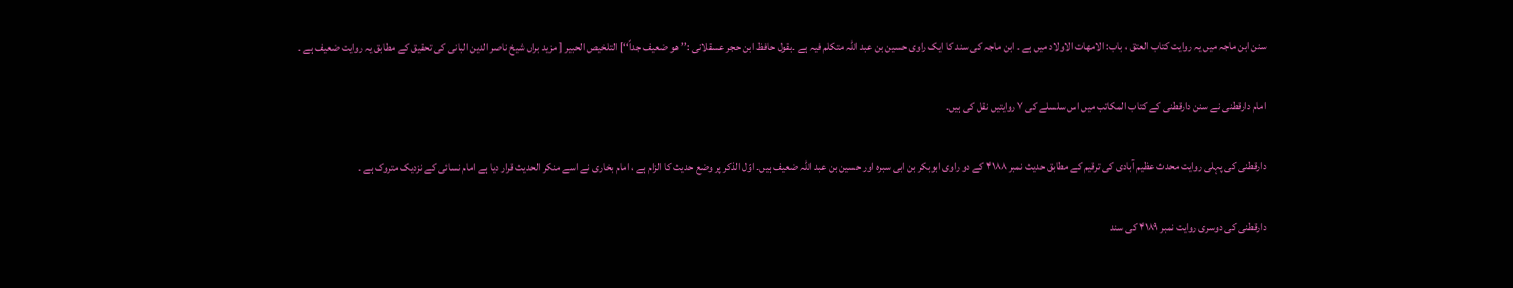سنن ابن ماجہ میں یہ روایت کتاب العتق ، باب: الامھات الاولاد میں ہے ۔ ابن ماجہ کی سند کا ایک راوی حسین بن عبد اللہ متکلم فیہ ہے ۔بقول حافظ ابن حجر عسقلانی :’’ ھو ضعیف جداً‘‘] التلخیص الحبیر [ مزید براں شیخ ناصر الدین البانی کی تحقیق کے مطابق یہ روایت ضعیف ہے ۔

امام دارقطنی نے سنن دارقطنی کے کتاب المکاتب میں اس سلسلے کی ۷ روایتیں نقل کی ہیں۔

دارقطنی کی پہلی روایت محدث عظیم آبادی کی ترقیم کے مطابق حدیث نمبر ۴۱۸۸ کے دو راوی ابوبکر بن ابی سبرہ اور حسین بن عبد اللہ ضعیف ہیں۔ اوّل الذکر پر وضع حدیث کا الزام ہے ، امام بخاری نے اسے منکر الحدیث قرار دیا ہے امام نسائی کے نزدیک متروک ہے ۔

دارقطنی کی دوسری روایت نمبر ۴۱۸۹ کی سند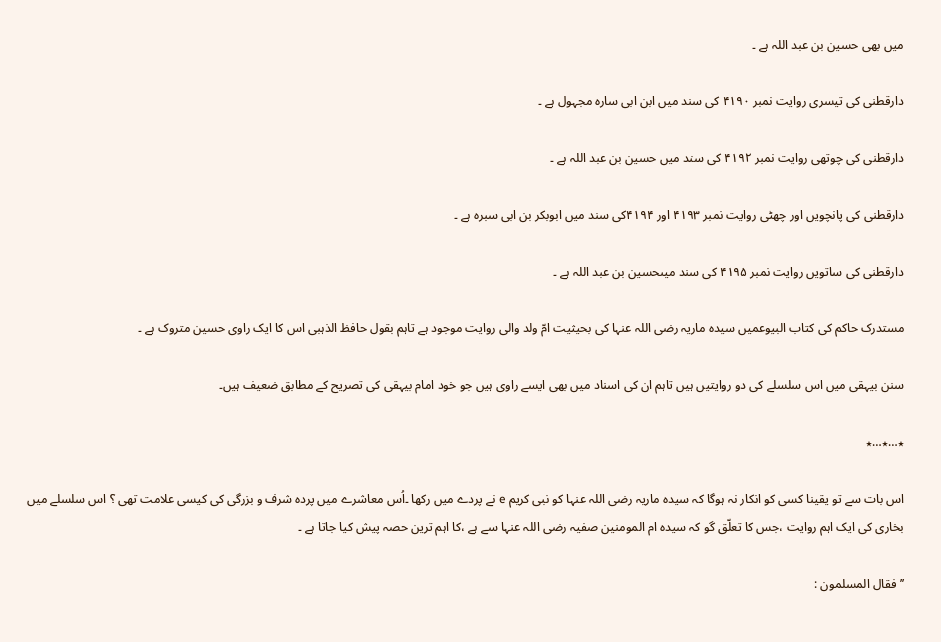میں بھی حسین بن عبد اللہ ہے ۔

دارقطنی کی تیسری روایت نمبر ۴۱۹۰ کی سند میں ابن ابی سارہ مجہول ہے ۔

دارقطنی کی چوتھی روایت نمبر ۴۱۹۲ کی سند میں حسین بن عبد اللہ ہے ۔

دارقطنی کی پانچویں اور چھٹی روایت نمبر ۴۱۹۳ اور ۴۱۹۴کی سند میں ابوبکر بن ابی سبرہ ہے ۔

دارقطنی کی ساتویں روایت نمبر ۴۱۹۵ کی سند میںحسین بن عبد اللہ ہے ۔

مستدرک حاکم کی کتاب البیوعمیں سیدہ ماریہ رضی اللہ عنہا کی بحیثیت امّ ولد والی روایت موجود ہے تاہم بقول حافظ الذہبی اس کا ایک راوی حسین متروک ہے ۔

سنن بیہقی میں اس سلسلے کی دو روایتیں ہیں تاہم ان کی اسناد میں بھی ایسے راوی ہیں جو خود امام بیہقی کی تصریح کے مطابق ضعیف ہیں۔

٭…٭…٭

اس بات سے تو یقینا کسی کو انکار نہ ہوگا کہ سیدہ ماریہ رضی اللہ عنہا کو نبی کریم e نے پردے میں رکھا ۔اُس معاشرے میں پردہ شرف و بزرگی کی کیسی علامت تھی ؟ اس سلسلے میں بخاری کی ایک اہم روایت ،جس کا تعلّق گو کہ سیدہ ام المومنین صفیہ رضی اللہ عنہا سے ہے ،کا اہم ترین حصہ پیش کیا جاتا ہے ۔

’’ فقال المسلمون :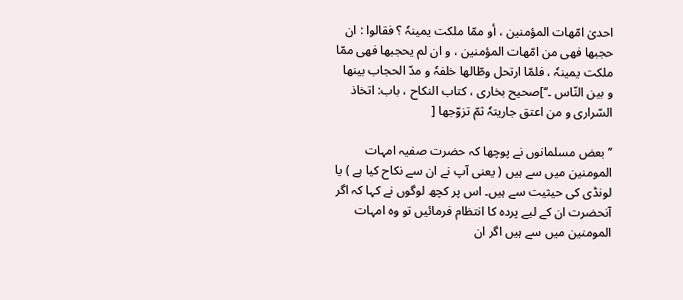احدیٰ امّھات المؤمنین ، أو ممّا ملکت یمینہٗ ؟ فقالوا : ان حجبھا فھی من امّھات المؤمنین ، و ان لم یحجبھا فھی ممّا ملکت یمینہٗ ، فلمّا ارتحل وطّالھا خلفہٗ و مدّ الحجاب بینھا و بین النّاس ۔‘‘]صحیح بخاری ، کتاب النکاح ، باب: اتخاذ السّراری و من اعتق جاریتہٗ ثمّ تزوّجھا [

’’بعض مسلمانوں نے پوچھا کہ حضرت صفیہ امہات المومنین میں سے ہیں ( یعنی آپ نے ان سے نکاح کیا ہے ) یا لونڈی کی حیثیت سے ہیں۔ اس پر کچھ لوگوں نے کہا کہ اگر آنحضرت ان کے لیے پردہ کا انتظام فرمائیں تو وہ امہات المومنین میں سے ہیں اگر ان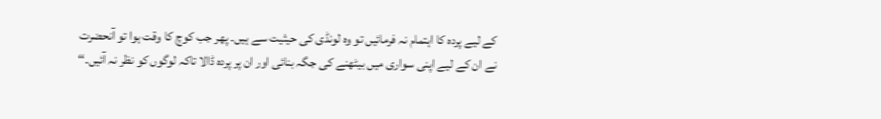کے لیے پردہ کا اہتمام نہ فرمائیں تو وہ لونڈی کی حیثیت سے ہیں۔ پھر جب کوچ کا وقت ہوا تو آنحضرت نے ان کے لیے اپنی سواری میں بیٹھنے کی جگہ بنائی اور ان پر پردہ ڈالا تاکہ لوگوں کو نظر نہ آئیں۔‘‘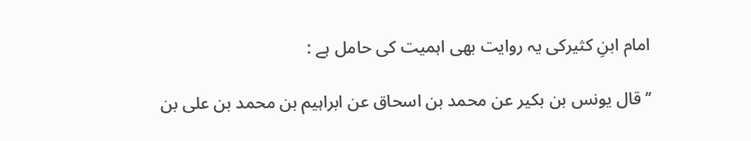امام ابنِ کثیرکی یہ روایت بھی اہمیت کی حامل ہے :

’’ قال یونس بن بکیر عن محمد بن اسحاق عن ابراہیم بن محمد بن علی بن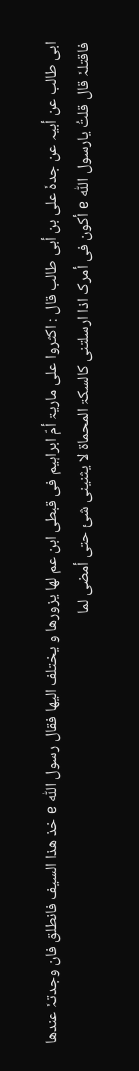ابی طالب عن أبیہ عن جدہٗ علی بن أبی طالب قال : اکثروا علی ماریۃ أمّ ابراہیم فی قبطی ابن عم لھا یزورھا و یختلف الیھا فقال رسول اللّٰہ e خذ ھذا السیف فانطلق فان وجدتہٗ عندھا فاقتلہٗ قال قلتُ یارسول اللّٰہ e أکون فی أمرک اذا ارسلتنی کالسکۃ المحماۃ لا یثنینی شیٔ حتی أمضی لما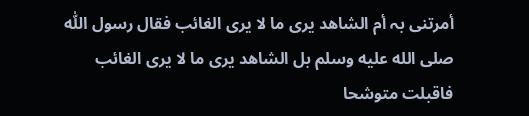أمرتنی بہ أم الشاھد یری ما لا یری الغائب فقال رسول اللّٰہ صلى الله عليه وسلم بل الشاھد یری ما لا یری الغائب فاقبلت متوشحا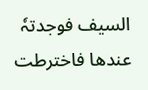السیف فوجدتہٗ عندھا فاخترطت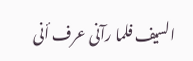السیف فلما رآنی عرف أنی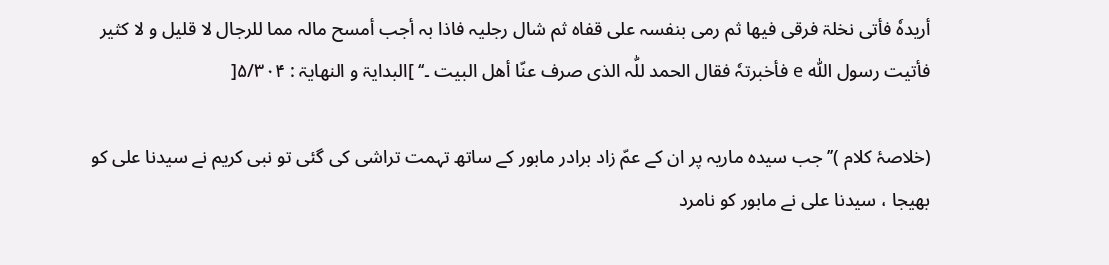أریدہٗ فأتی نخلۃ فرقی فیھا ثم رمی بنفسہ علی قفاہ ثم شال رجلیہ فاذا بہ أجب أمسح مالہ مما للرجال لا قلیل و لا کثیر فأتیت رسول اللّٰہ e فأخبرتہٗ فقال الحمد للّٰہ الذی صرف عنّا أھل البیت ۔‘‘ ]البدایۃ و النھایۃ : ۵/۳۰۴[

(خلاصۂ کلام )’’ جب سیدہ ماریہ پر ان کے عمّ زاد برادر مابور کے ساتھ تہمت تراشی کی گئی تو نبی کریم نے سیدنا علی کو بھیجا ، سیدنا علی نے مابور کو نامرد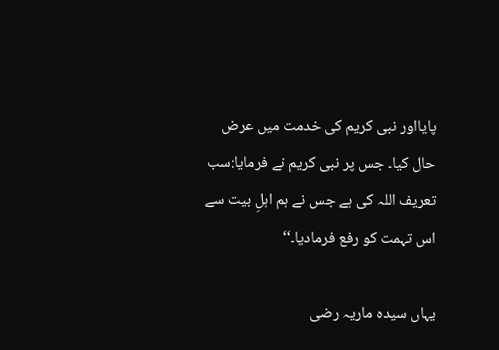پایااور نبی کریم کی خدمت میں عرض حال کیا۔ جس پر نبی کریم نے فرمایا:سب تعریف اللہ کی ہے جس نے ہم اہلِ بیت سے اس تہمت کو رفع فرمادیا۔‘‘

یہاں سیدہ ماریہ رضی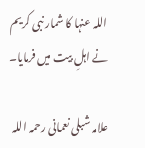اللہ عنہا کا شمار نبی کریم نے اہلِ بیت میں فرمایا۔

علامہ شبلی نعمانی رحمہ اللہ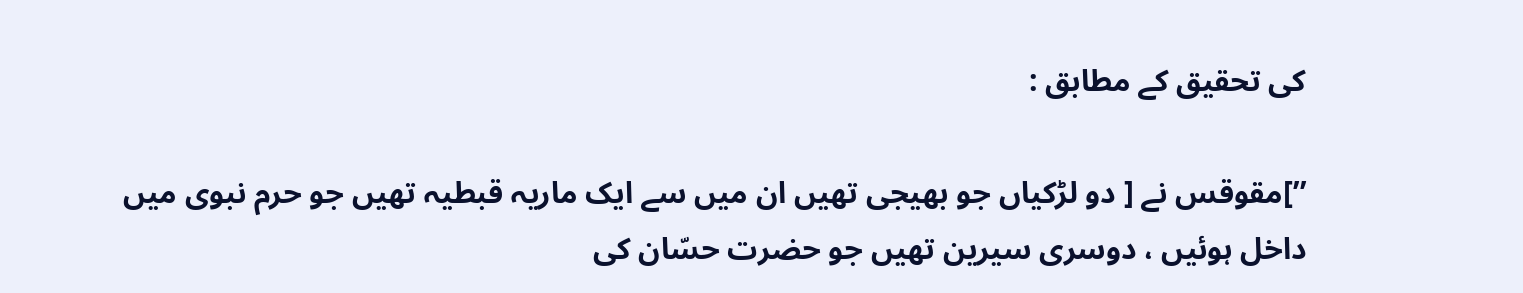کی تحقیق کے مطابق :

’’]مقوقس نے [ دو لڑکیاں جو بھیجی تھیں ان میں سے ایک ماریہ قبطیہ تھیں جو حرم نبوی میں داخل ہوئیں ، دوسری سیرین تھیں جو حضرت حسّان کی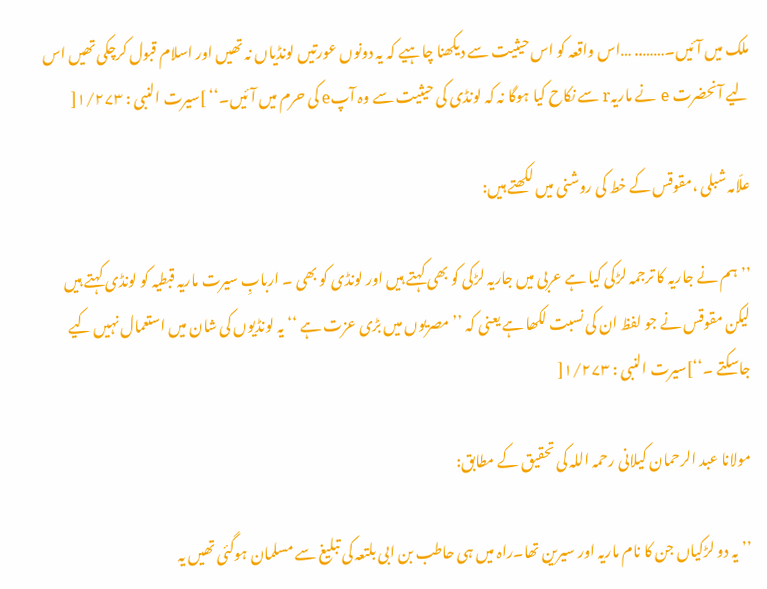ملک میں آئیں۔…….. …اس واقعہ کو اس حیثیت سے دیکھنا چاہیے کہ یہ دونوں عورتیں لونڈیاں نہ تھیں اور اسلام قبول کرچکی تھیں اس لیے آنحضرت e نے ماریہr سے نکاح کیا ہوگا نہ کہ لونڈی کی حیثیت سے وہ آپe کی حرم میں آئیں۔‘‘ ]سیرت النبی : ۱/۲۷۳[

علّامہ شبلی ،مقوقس کے خط کی روشنی میں لکھتے ہیں:

’’ ہم نے جاریہ کا ترجمہ لڑکی کیا ہے عربی میں جاریہ لڑکی کو بھی کہتے ہیں اور لونڈی کو بھی ۔ اربابِ سیرت ماریہ قبطیہ کو لونڈی کہتے ہیں لیکن مقوقس نے جو لفظ ان کی نسبت لکھا ہے یعنی کہ ’’ مصریوں میں بڑی عزت ہے ‘‘ یہ لونڈیوں کی شان میں استعمال نہیں کیے جاسکتے ۔‘‘]سیرت النبی : ۱/۲۷۳[

مولانا عبد الرحمان کیلانی رحمہ اللہ کی تحقیق کے مطابق:

’’ یہ دو لڑکیاں جن کا نام ماریہ اور سیرین تھا۔راہ میں ہی حاطب بن ابی بلتعہ کی تبلیغ سے مسلمان ہوگئی تھیں یہ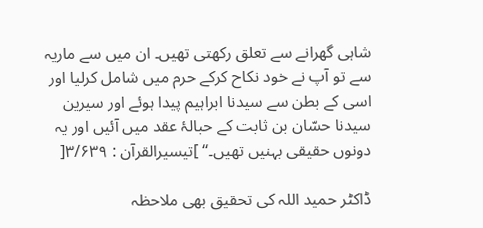شاہی گھرانے سے تعلق رکھتی تھیں۔ ان میں سے ماریہ سے تو آپ نے خود نکاح کرکے حرم میں شامل کرلیا اور اسی کے بطن سے سیدنا ابراہیم پیدا ہوئے اور سیرین سیدنا حسّان بن ثابت کے حبالۂ عقد میں آئیں اور یہ دونوں حقیقی بہنیں تھیں۔‘‘ ]تیسیرالقرآن : ۳/۶۳۹[

ڈاکٹر حمید اللہ کی تحقیق بھی ملاحظہ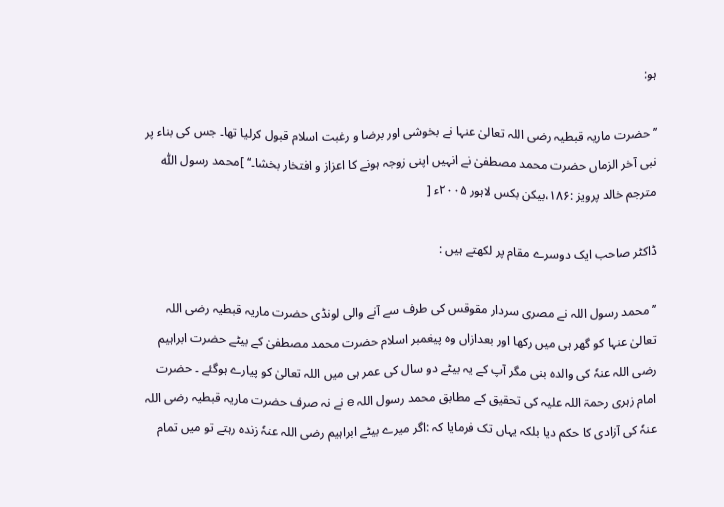ہو:

’’ حضرت ماریہ قبطیہ رضی اللہ تعالیٰ عنہا نے بخوشی اور برضا و رغبت اسلام قبول کرلیا تھا۔ جس کی بناء پر نبی آخر الزماں حضرت محمد مصطفیٰ نے انہیں اپنی زوجہ ہونے کا اعزاز و افتخار بخشا۔‘‘ ]محمد رسول اللّٰہ مترجم خالد پرویز :۱۸۶،بیکن بکس لاہور ۲۰۰۵ء [

ڈاکٹر صاحب ایک دوسرے مقام پر لکھتے ہیں :

’’ محمد رسول اللہ نے مصری سردار مقوقس کی طرف سے آنے والی لونڈی حضرت ماریہ قبطیہ رضی اللہ تعالیٰ عنہا کو گھر ہی میں رکھا اور بعدازاں وہ پیغمبر اسلام حضرت محمد مصطفیٰ کے بیٹے حضرت ابراہیم رضی اللہ عنہٗ کی والدہ بنی مگر آپ کے یہ بیٹے دو سال کی عمر ہی میں اللہ تعالیٰ کو پیارے ہوگئے ۔ حضرت امام زہری رحمۃ اللہ علیہ کی تحقیق کے مطابق محمد رسول اللہ e نے نہ صرف حضرت ماریہ قبطیہ رضی اللہ عنہٗ کی آزادی کا حکم دیا بلکہ یہاں تک فرمایا کہ :اگر میرے بیٹے ابراہیم رضی اللہ عنہٗ زندہ رہتے تو میں تمام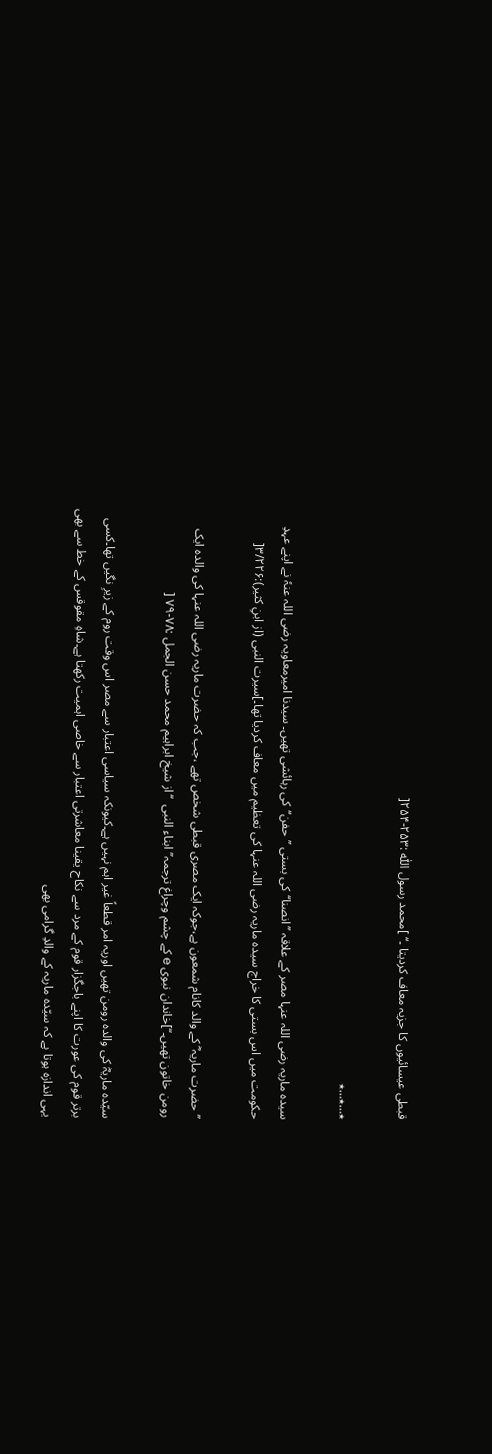قبطی عیسائیوں کا جزیہ معاف کردیتا ۔‘‘ ]محمد رسول اللّٰہ :۲۵۳-۲۵۴[

٭…٭…٭

سیدہ ماریہ رضی اللہ عنہا مصر کے علاقہ ’’انصنا‘‘کی بستی ’’حفن‘‘کی رہائشی تھیں۔ سیدنا امیرمعاویہ رضی اللہ عنہٗ نے اپنے عہدِ حکومت میں اس بستی کا خراج سیدہ ماریہ رضی اللہ عنہا کی تعظیم میں معاف کردیا تھا۔]سیرت النبی (از ابنِ کثیر):۳/۲۲۶[

’’حضرت ماریہ ؓ کے والد کانام شمعون ہے،جوکہ ایک مصری قبطی شخص تھے ،جب کہ حضرت ماریہ رضی اللہ عنہا کی والدہ ایک رومن خاتون تھیں۔‘‘]خاندان نبوی e کے چشم وچراغ ترجمہ’’ابناء النبی  ‘‘از شیخ ابراہیم محمد حسن الجمل :۷۸-۷۹ [

سیّدہ ماریہؓ کی والدہ رومن تھیں اوریہ امر قطعاً غیر اہم نہیں ہے۔کیونکہ سیاسی اعتبار سے مصر اس وقت روم کے زیرِ نگیں تھا۔کسی برتر قوم کی عورت کا اپنے باجگزار قوم کے مرد سے نکاح یقینا معاشرتی اعتبار سے خاصی اہمیت رکھتا ہے۔شاہِ مقوقس کے خط سے بھی یہی اندازہ ہوتا ہے کہ سیّدہ ماریہ کے والدِ گرامی بھی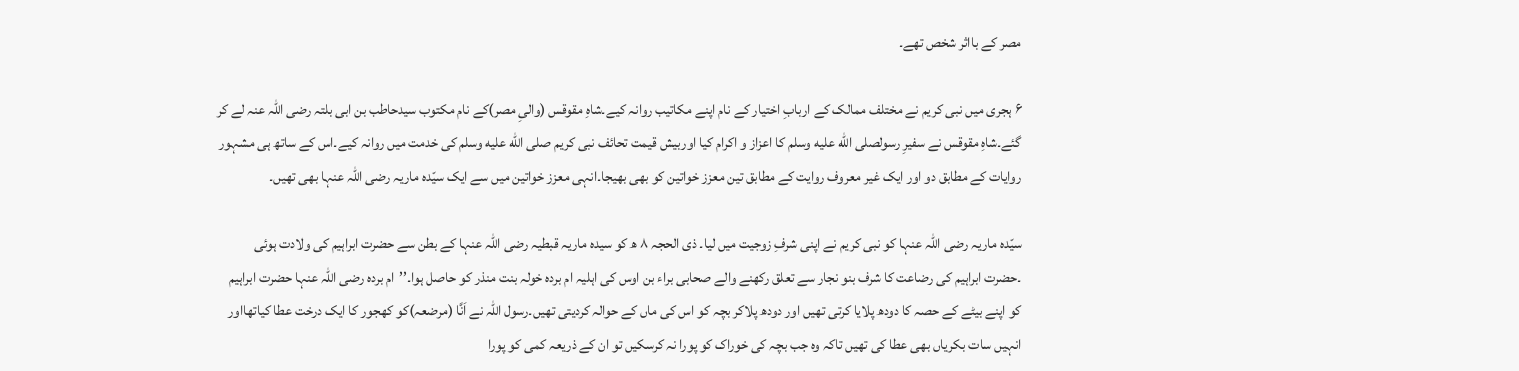مصر کے بااثر شخص تھے۔

۶ ہجری میں نبی کریم نے مختلف ممالک کے اربابِ اختیار کے نام اپنے مکاتیب روانہ کیے۔شاہِ مقوقس (والیِ مصر)کے نام مکتوب سیدحاطب بن ابی بلتہ رضی اللہ عنہ لے کر گئے۔شاہِ مقوقس نے سفیرِ رسولصلى الله عليه وسلم کا اعزاز و اکرام کیا اوربیش قیمت تحائف نبی کریم صلى الله عليه وسلم کی خدمت میں روانہ کیے۔اس کے ساتھ ہی مشہور روایات کے مطابق دو اور ایک غیر معروف روایت کے مطابق تین معزز خواتین کو بھی بھیجا۔انہی معزز خواتین میں سے ایک سیّدہ ماریہ رضی اللہ عنہا بھی تھیں۔

سیّدہ ماریہ رضی اللہ عنہا کو نبی کریم نے اپنی شرفِ زوجیت میں لیا۔ ذی الحجہ ۸ ھ کو سیدہ ماریہ قبطیہ رضی اللہ عنہا کے بطن سے حضرت ابراہیم کی ولادت ہوئی ۔حضرت ابراہیم کی رضاعت کا شرف بنو نجار سے تعلق رکھنے والے صحابی براء بن اوس کی اہلیہ ام بردہ خولہ بنت منذر کو حاصل ہوا۔’’ام بردہ رضی اللہ عنہا حضرت ابراہیم کو اپنے بیٹے کے حصہ کا دودھ پلایا کرتی تھیں اور دودھ پلاکر بچہ کو اس کی ماں کے حوالہ کردیتی تھیں۔رسول اللہ نے اَنَّا (مرضعہ)کو کھجور کا ایک درخت عطا کیاتھااور انہیں سات بکریاں بھی عطا کی تھیں تاکہ وہ جب بچہ کی خوراک کو پورا نہ کرسکیں تو ان کے ذریعہ کمی کو پورا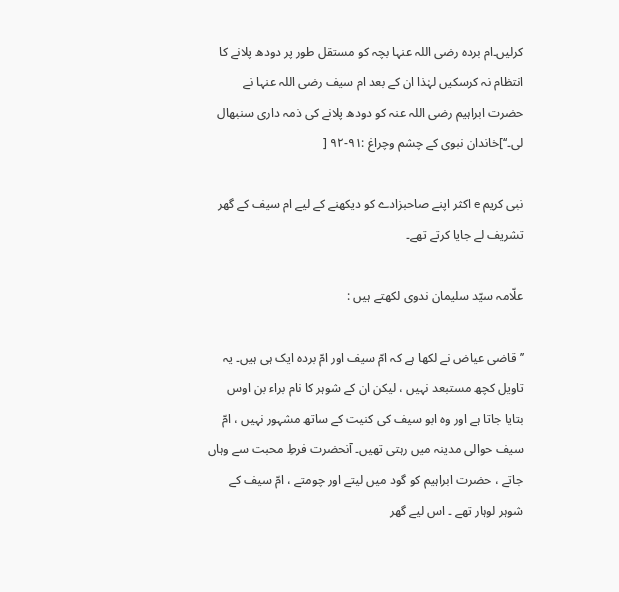کرلیں۔ام بردہ رضی اللہ عنہا بچہ کو مستقل طور پر دودھ پلانے کا انتظام نہ کرسکیں لہٰذا ان کے بعد ام سیف رضی اللہ عنہا نے حضرت ابراہیم رضی اللہ عنہ کو دودھ پلانے کی ذمہ داری سنبھال لی۔‘‘]خاندان نبوی کے چشم وچراغ :۹۱-۹۲ [

نبی کریم e اکثر اپنے صاحبزادے کو دیکھنے کے لیے ام سیف کے گھر تشریف لے جایا کرتے تھے۔

علّامہ سیّد سلیمان ندوی لکھتے ہیں :

’’ قاضی عیاض نے لکھا ہے کہ امّ سیف اور امّ بردہ ایک ہی ہیں۔ یہ تاویل کچھ مستبعد نہیں ، لیکن ان کے شوہر کا نام براء بن اوس بتایا جاتا ہے اور وہ ابو سیف کی کنیت کے ساتھ مشہور نہیں ، امّ سیف حوالی مدینہ میں رہتی تھیں۔ آنحضرت فرطِ محبت سے وہاں جاتے ، حضرت ابراہیم کو گود میں لیتے اور چومتے ، امّ سیف کے شوہر لوہار تھے ۔ اس لیے گھر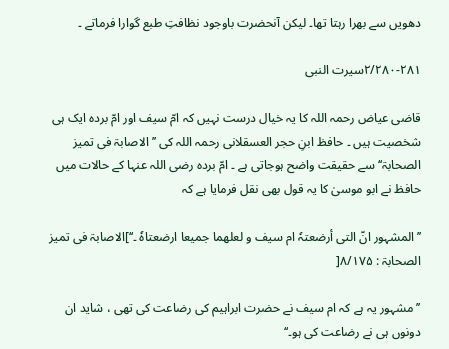دھویں سے بھرا رہتا تھا۔ لیکن آنحضرت باوجود نظافتِ طبع گوارا فرماتے ۔

۲/۲۸۰-۲۸۱سیرت النبی

قاضی عیاض رحمہ اللہ کا یہ خیال درست نہیں کہ امّ سیف اور امّ بردہ ایک ہی شخصیت ہیں ۔ حافظ ابنِ حجر العسقلانی رحمہ اللہ کی ’’الاصابۃ فی تمیز الصحابۃ‘‘ سے حقیقت واضح ہوجاتی ہے ۔ امّ بردہ رضی اللہ عنہا کے حالات میں حافظ نے ابو موسیٰ کا یہ قول بھی نقل فرمایا ہے کہ

’’ المشہور انّ التی أرضعتہٗ ام سیف و لعلھما جمیعا ارضعتاہٗ ۔‘‘]الاصابۃ فی تمیز الصحابۃ : ۸/۱۷۵[

’’مشہور یہ ہے کہ ام سیف نے حضرت ابراہیم کی رضاعت کی تھی ، شاید ان دونوں ہی نے رضاعت کی ہو۔‘‘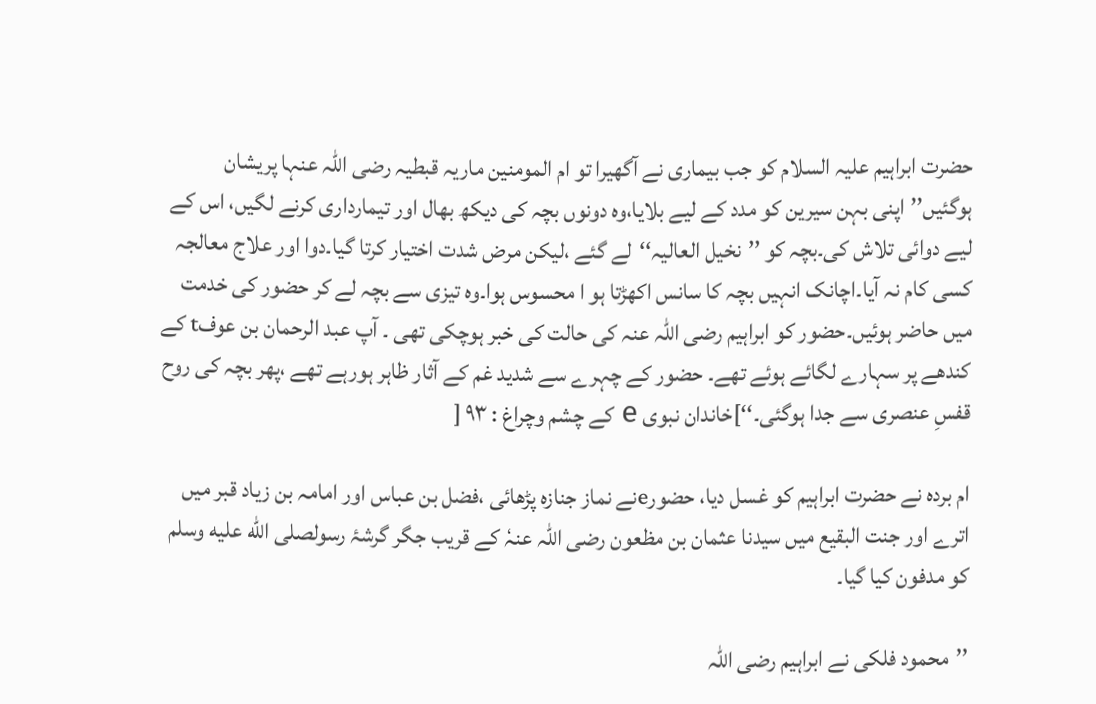حضرت ابراہیم علیہ السلام کو جب بیماری نے آگھیرا تو ام المومنین ماریہ قبطیہ رضی اللہ عنہا پریشان ہوگئیں’’اپنی بہن سیرین کو مدد کے لیے بلایا،وہ دونوں بچہ کی دیکھ بھال اور تیمارداری کرنے لگیں، اس کے لیے دوائی تلاش کی۔بچہ کو ’’نخیل العالیہ‘‘لے گئے ،لیکن مرض شدت اختیار کرتا گیا۔دوا اور علاج معالجہ کسی کام نہ آیا۔اچانک انہیں بچہ کا سانس اکھڑتا ہو ا محسوس ہوا۔وہ تیزی سے بچہ لے کر حضور کی خدمت میں حاضر ہوئیں۔حضور کو ابراہیم رضی اللہ عنہ کی حالت کی خبر ہوچکی تھی ۔ آپ عبد الرحمان بن عوفt کے کندھے پر سہارے لگائے ہوئے تھے۔ حضور کے چہرے سے شدید غم کے آثار ظاہر ہورہے تھے ،پھر بچہ کی روح قفسِ عنصری سے جدا ہوگئی۔‘‘]خاندان نبوی e کے چشم وچراغ : ۹۳ [

ام بردہ نے حضرت ابراہیم کو غسل دیا، حضورeنے نماز جنازہ پڑھائی ،فضل بن عباس اور امامہ بن زیاد قبر میں اترے اور جنت البقیع میں سیدنا عثمان بن مظعون رضی اللہ عنہٗ کے قریب جگر گرشۂ رسولصلى الله عليه وسلم کو مدفون کیا گیا۔

’’محمود فلکی نے ابراہیم رضی اللہ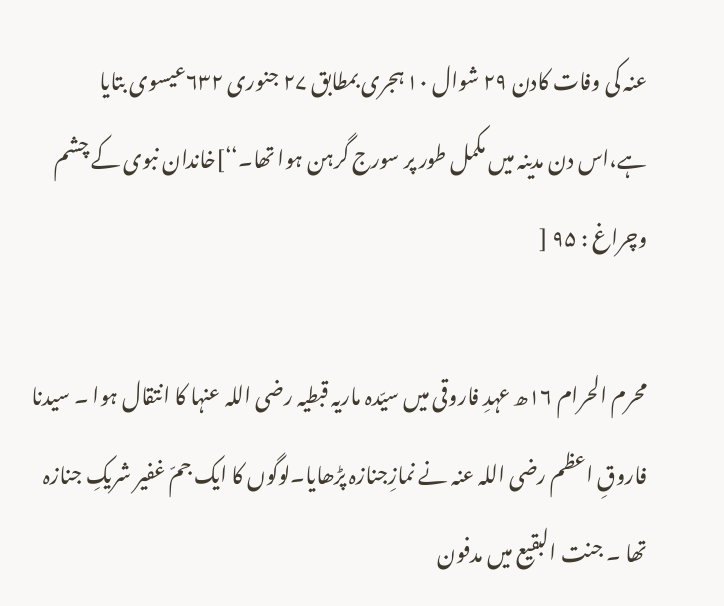عنہ کی وفات کادن ۲۹ شوال ۱۰ ہجری بمطابق ۲۷ جنوری ۶۳۲عیسوی بتایا ہے،اس دن مدینہ میں مکمل طور پر سورج گرہن ہوا تھا۔‘‘]خاندان نبوی کے چشم وچراغ : ۹۵ [

محرم الحرام ۱۶ھ عہدِ فاروقی میں سیّدہ ماریہ قبطیہ رضی اللہ عنہا کا انتقال ہوا ۔ سیدنا فاروقِ اعظم رضی اللہ عنہ نے نمازِجنازہ پڑھایا۔لوگوں کا ایک جمّ غفیر شریکِ جنازہ تھا ۔ جنت البقیع میں مدفون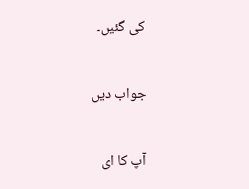کی گئیں۔

جواب دیں

آپ کا ای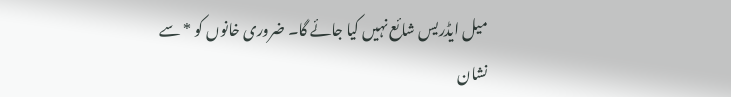میل ایڈریس شائع نہیں کیا جائے گا۔ ضروری خانوں کو * سے نشان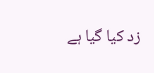زد کیا گیا ہے